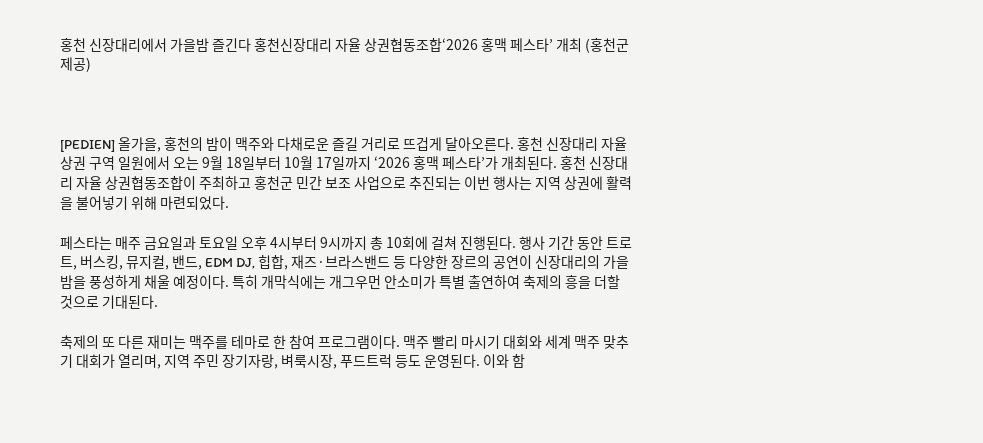홍천 신장대리에서 가을밤 즐긴다 홍천신장대리 자율 상권협동조합‘2026 홍맥 페스타’ 개최 (홍천군 제공)



[PEDIEN] 올가을, 홍천의 밤이 맥주와 다채로운 즐길 거리로 뜨겁게 달아오른다. 홍천 신장대리 자율 상권 구역 일원에서 오는 9월 18일부터 10월 17일까지 ‘2026 홍맥 페스타’가 개최된다. 홍천 신장대리 자율 상권협동조합이 주최하고 홍천군 민간 보조 사업으로 추진되는 이번 행사는 지역 상권에 활력을 불어넣기 위해 마련되었다.

페스타는 매주 금요일과 토요일 오후 4시부터 9시까지 총 10회에 걸쳐 진행된다. 행사 기간 동안 트로트, 버스킹, 뮤지컬, 밴드, EDM DJ, 힙합, 재즈·브라스밴드 등 다양한 장르의 공연이 신장대리의 가을밤을 풍성하게 채울 예정이다. 특히 개막식에는 개그우먼 안소미가 특별 출연하여 축제의 흥을 더할 것으로 기대된다.

축제의 또 다른 재미는 맥주를 테마로 한 참여 프로그램이다. 맥주 빨리 마시기 대회와 세계 맥주 맞추기 대회가 열리며, 지역 주민 장기자랑, 벼룩시장, 푸드트럭 등도 운영된다. 이와 함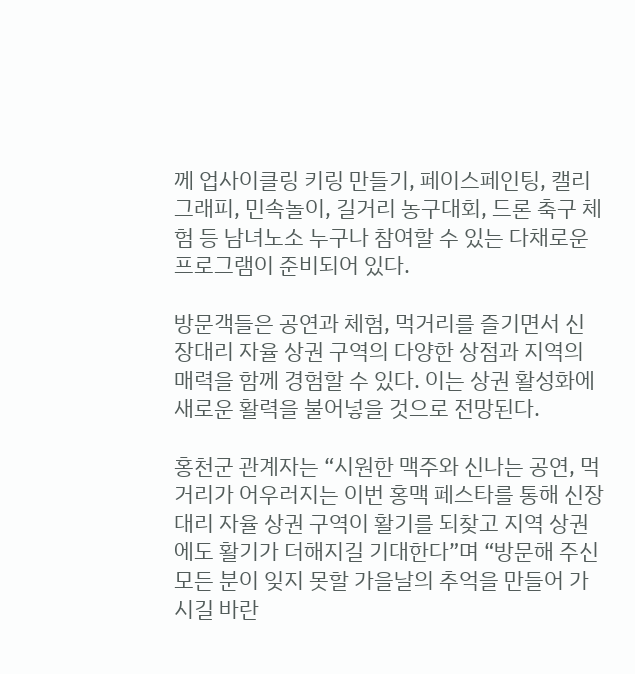께 업사이클링 키링 만들기, 페이스페인팅, 캘리그래피, 민속놀이, 길거리 농구대회, 드론 축구 체험 등 남녀노소 누구나 참여할 수 있는 다채로운 프로그램이 준비되어 있다.

방문객들은 공연과 체험, 먹거리를 즐기면서 신장대리 자율 상권 구역의 다양한 상점과 지역의 매력을 함께 경험할 수 있다. 이는 상권 활성화에 새로운 활력을 불어넣을 것으로 전망된다.

홍천군 관계자는 “시원한 맥주와 신나는 공연, 먹거리가 어우러지는 이번 홍맥 페스타를 통해 신장대리 자율 상권 구역이 활기를 되찾고 지역 상권에도 활기가 더해지길 기대한다”며 “방문해 주신 모든 분이 잊지 못할 가을날의 추억을 만들어 가시길 바란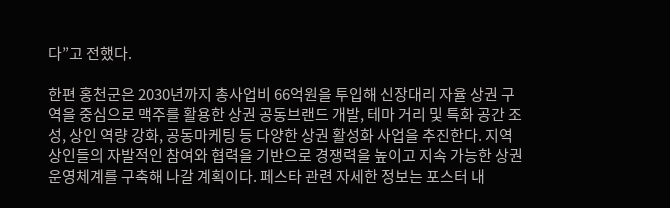다”고 전했다.

한편 홍천군은 2030년까지 총사업비 66억원을 투입해 신장대리 자율 상권 구역을 중심으로 맥주를 활용한 상권 공동브랜드 개발, 테마 거리 및 특화 공간 조성, 상인 역량 강화, 공동마케팅 등 다양한 상권 활성화 사업을 추진한다. 지역 상인들의 자발적인 참여와 협력을 기반으로 경쟁력을 높이고 지속 가능한 상권 운영체계를 구축해 나갈 계획이다. 페스타 관련 자세한 정보는 포스터 내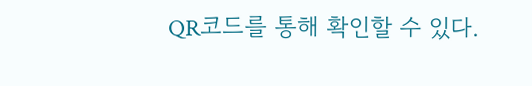QR코드를 통해 확인할 수 있다.